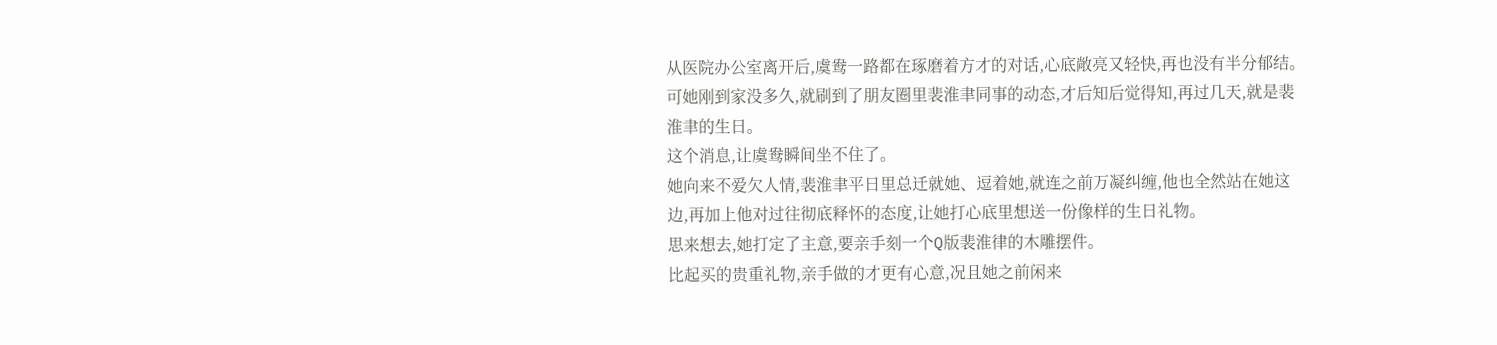从医院办公室离开后,虞鸯一路都在琢磨着方才的对话,心底敞亮又轻快,再也没有半分郁结。
可她刚到家没多久,就刷到了朋友圈里裴淮聿同事的动态,才后知后觉得知,再过几天,就是裴淮聿的生日。
这个消息,让虞鸯瞬间坐不住了。
她向来不爱欠人情,裴淮聿平日里总迁就她、逗着她,就连之前万凝纠缠,他也全然站在她这边,再加上他对过往彻底释怀的态度,让她打心底里想送一份像样的生日礼物。
思来想去,她打定了主意,要亲手刻一个Q版裴淮律的木雕摆件。
比起买的贵重礼物,亲手做的才更有心意,况且她之前闲来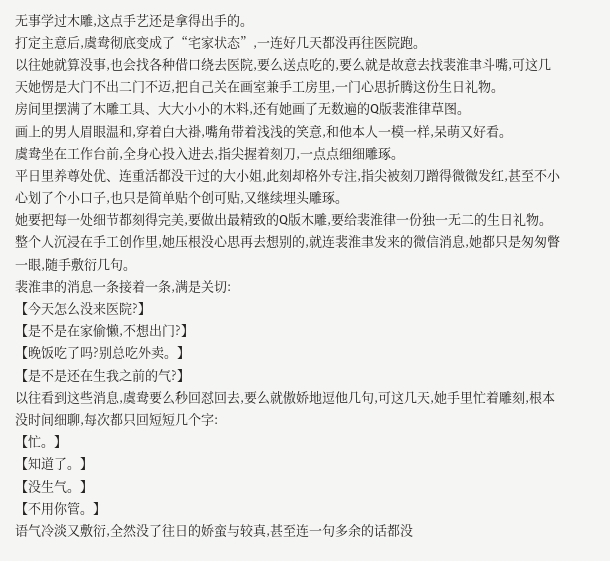无事学过木雕,这点手艺还是拿得出手的。
打定主意后,虞鸯彻底变成了“宅家状态”,一连好几天都没再往医院跑。
以往她就算没事,也会找各种借口绕去医院,要么送点吃的,要么就是故意去找裴淮聿斗嘴,可这几天她愣是大门不出二门不迈,把自己关在画室兼手工房里,一门心思折腾这份生日礼物。
房间里摆满了木雕工具、大大小小的木料,还有她画了无数遍的Q版裴淮律草图。
画上的男人眉眼温和,穿着白大褂,嘴角带着浅浅的笑意,和他本人一模一样,呆萌又好看。
虞鸯坐在工作台前,全身心投入进去,指尖握着刻刀,一点点细细雕琢。
平日里养尊处优、连重活都没干过的大小姐,此刻却格外专注,指尖被刻刀蹭得微微发红,甚至不小心划了个小口子,也只是简单贴个创可贴,又继续埋头雕琢。
她要把每一处细节都刻得完美,要做出最精致的Q版木雕,要给裴淮律一份独一无二的生日礼物。
整个人沉浸在手工创作里,她压根没心思再去想别的,就连裴淮聿发来的微信消息,她都只是匆匆瞥一眼,随手敷衍几句。
裴淮聿的消息一条接着一条,满是关切:
【今天怎么没来医院?】
【是不是在家偷懒,不想出门?】
【晚饭吃了吗?别总吃外卖。】
【是不是还在生我之前的气?】
以往看到这些消息,虞鸯要么秒回怼回去,要么就傲娇地逗他几句,可这几天,她手里忙着雕刻,根本没时间细聊,每次都只回短短几个字:
【忙。】
【知道了。】
【没生气。】
【不用你管。】
语气冷淡又敷衍,全然没了往日的娇蛮与较真,甚至连一句多余的话都没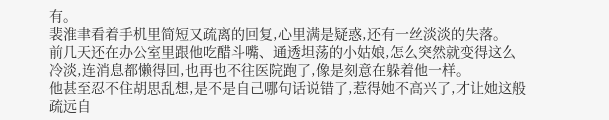有。
裴淮聿看着手机里简短又疏离的回复,心里满是疑惑,还有一丝淡淡的失落。
前几天还在办公室里跟他吃醋斗嘴、通透坦荡的小姑娘,怎么突然就变得这么冷淡,连消息都懒得回,也再也不往医院跑了,像是刻意在躲着他一样。
他甚至忍不住胡思乱想,是不是自己哪句话说错了,惹得她不高兴了,才让她这般疏远自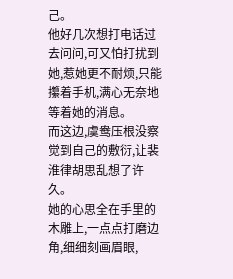己。
他好几次想打电话过去问问,可又怕打扰到她,惹她更不耐烦,只能攥着手机,满心无奈地等着她的消息。
而这边,虞鸯压根没察觉到自己的敷衍,让裴淮律胡思乱想了许久。
她的心思全在手里的木雕上,一点点打磨边角,细细刻画眉眼,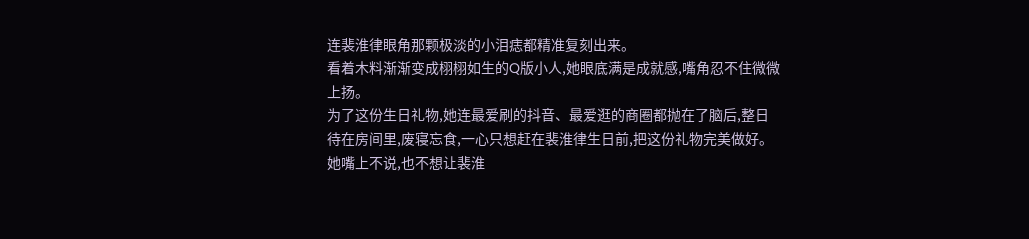连裴淮律眼角那颗极淡的小泪痣都精准复刻出来。
看着木料渐渐变成栩栩如生的Q版小人,她眼底满是成就感,嘴角忍不住微微上扬。
为了这份生日礼物,她连最爱刷的抖音、最爱逛的商圈都抛在了脑后,整日待在房间里,废寝忘食,一心只想赶在裴淮律生日前,把这份礼物完美做好。
她嘴上不说,也不想让裴淮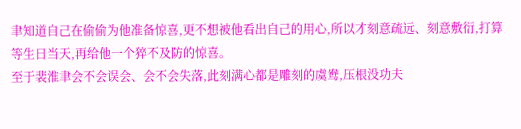聿知道自己在偷偷为他准备惊喜,更不想被他看出自己的用心,所以才刻意疏远、刻意敷衍,打算等生日当天,再给他一个猝不及防的惊喜。
至于裴淮聿会不会误会、会不会失落,此刻满心都是雕刻的虞鸯,压根没功夫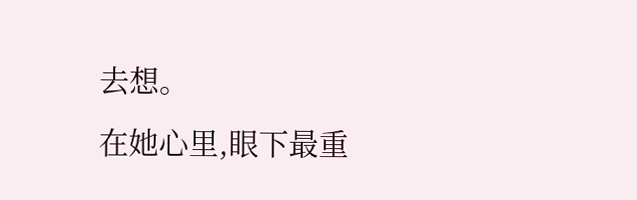去想。
在她心里,眼下最重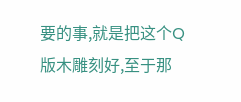要的事,就是把这个Q版木雕刻好,至于那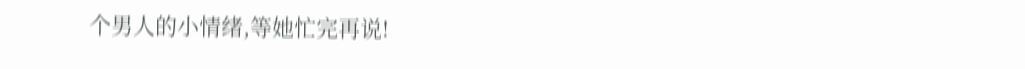个男人的小情绪,等她忙完再说!